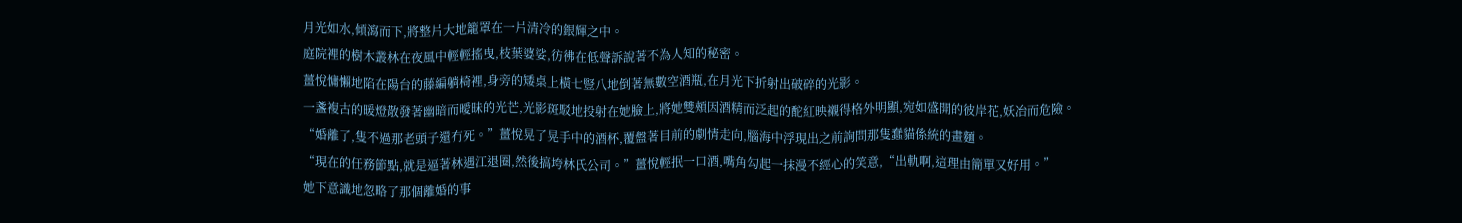月光如水,傾瀉而下,將整片大地籠罩在一片清冷的銀輝之中。
庭院裡的樹木叢林在夜風中輕輕搖曳,枝葉婆娑,彷彿在低聲訴說著不為人知的秘密。
薑悅慵懶地陷在陽台的藤編躺椅裡,身旁的矮桌上橫七豎八地倒著無數空酒瓶,在月光下折射出破碎的光影。
一盞複古的暖燈散發著幽暗而曖昧的光芒,光影斑駁地投射在她臉上,將她雙頰因酒精而泛起的酡紅映襯得格外明顯,宛如盛開的彼岸花,妖冶而危險。
“婚離了,隻不過那老頭子還冇死。”薑悅晃了晃手中的酒杯,覆盤著目前的劇情走向,腦海中浮現出之前詢問那隻蠢貓係統的畫麵。
“現在的任務節點,就是逼著林遇江退圈,然後搞垮林氏公司。”薑悅輕抿一口酒,嘴角勾起一抹漫不經心的笑意,“出軌啊,這理由簡單又好用。”
她下意識地忽略了那個離婚的事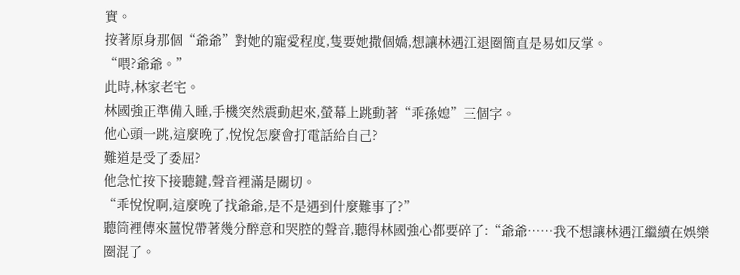實。
按著原身那個“爺爺”對她的寵愛程度,隻要她撒個嬌,想讓林遇江退圈簡直是易如反掌。
“喂?爺爺。”
此時,林家老宅。
林國強正準備入睡,手機突然震動起來,螢幕上跳動著“乖孫媳”三個字。
他心頭一跳,這麼晚了,悅悅怎麼會打電話給自己?
難道是受了委屈?
他急忙按下接聽鍵,聲音裡滿是關切。
“乖悅悅啊,這麼晚了找爺爺,是不是遇到什麼難事了?”
聽筒裡傳來薑悅帶著幾分醉意和哭腔的聲音,聽得林國強心都要碎了:“爺爺……我不想讓林遇江繼續在娛樂圈混了。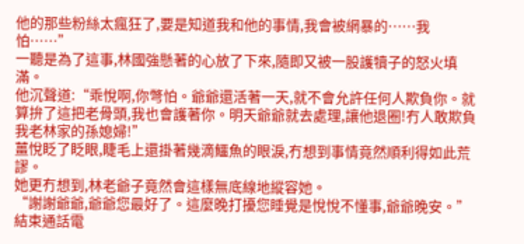他的那些粉絲太瘋狂了,要是知道我和他的事情,我會被網暴的……我怕……”
一聽是為了這事,林國強懸著的心放了下來,隨即又被一股護犢子的怒火填滿。
他沉聲道:“乖悅啊,你彆怕。爺爺還活著一天,就不會允許任何人欺負你。就算拚了這把老骨頭,我也會護著你。明天爺爺就去處理,讓他退圈!冇人敢欺負我老林家的孫媳婦!”
薑悅眨了眨眼,睫毛上還掛著幾滴鱷魚的眼淚,冇想到事情竟然順利得如此荒謬。
她更冇想到,林老爺子竟然會這樣無底線地縱容她。
“謝謝爺爺,爺爺您最好了。這麼晚打擾您睡覺是悅悅不懂事,爺爺晚安。”
結束通話電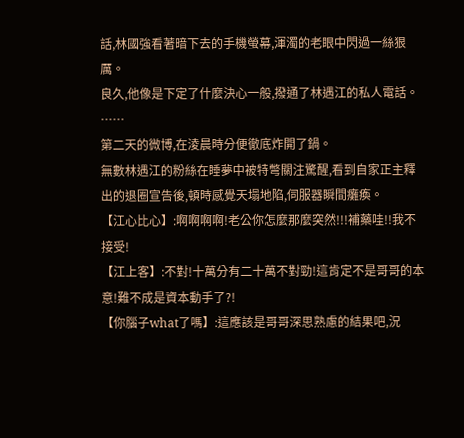話,林國強看著暗下去的手機螢幕,渾濁的老眼中閃過一絲狠厲。
良久,他像是下定了什麼決心一般,撥通了林遇江的私人電話。
……
第二天的微博,在淩晨時分便徹底炸開了鍋。
無數林遇江的粉絲在睡夢中被特彆關注驚醒,看到自家正主釋出的退圈宣告後,頓時感覺天塌地陷,伺服器瞬間癱瘓。
【江心比心】:啊啊啊啊!老公你怎麼那麼突然!!!補藥哇!!我不接受!
【江上客】:不對!十萬分有二十萬不對勁!這肯定不是哥哥的本意!難不成是資本動手了?!
【你腦子what了嗎】:這應該是哥哥深思熟慮的結果吧,況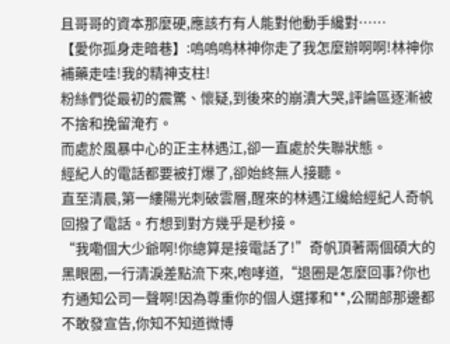且哥哥的資本那麼硬,應該冇有人能對他動手纔對……
【愛你孤身走暗巷】:嗚嗚嗚林神你走了我怎麼辦啊啊!林神你補藥走哇!我的精神支柱!
粉絲們從最初的震驚、懷疑,到後來的崩潰大哭,評論區逐漸被不捨和挽留淹冇。
而處於風暴中心的正主林遇江,卻一直處於失聯狀態。
經紀人的電話都要被打爆了,卻始終無人接聽。
直至清晨,第一縷陽光刺破雲層,醒來的林遇江纔給經紀人奇帆回撥了電話。冇想到對方幾乎是秒接。
“我嘞個大少爺啊!你總算是接電話了!”奇帆頂著兩個碩大的黑眼圈,一行清淚差點流下來,咆哮道,“退圈是怎麼回事?你也冇通知公司一聲啊!因為尊重你的個人選擇和**,公關部那邊都不敢發宣告,你知不知道微博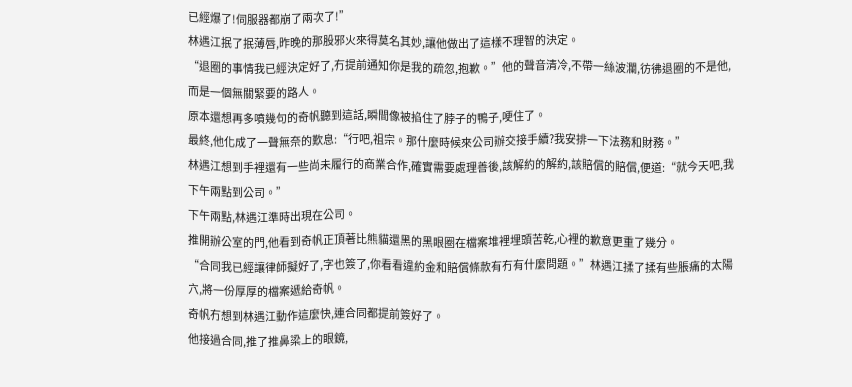已經爆了!伺服器都崩了兩次了!”
林遇江抿了抿薄唇,昨晚的那股邪火來得莫名其妙,讓他做出了這樣不理智的決定。
“退圈的事情我已經決定好了,冇提前通知你是我的疏忽,抱歉。”他的聲音清冷,不帶一絲波瀾,彷彿退圈的不是他,而是一個無關緊要的路人。
原本還想再多噴幾句的奇帆聽到這話,瞬間像被掐住了脖子的鴨子,哽住了。
最終,他化成了一聲無奈的歎息:“行吧,祖宗。那什麼時候來公司辦交接手續?我安排一下法務和財務。”
林遇江想到手裡還有一些尚未履行的商業合作,確實需要處理善後,該解約的解約,該賠償的賠償,便道:“就今天吧,我下午兩點到公司。”
下午兩點,林遇江準時出現在公司。
推開辦公室的門,他看到奇帆正頂著比熊貓還黑的黑眼圈在檔案堆裡埋頭苦乾,心裡的歉意更重了幾分。
“合同我已經讓律師擬好了,字也簽了,你看看違約金和賠償條款有冇有什麼問題。”林遇江揉了揉有些脹痛的太陽穴,將一份厚厚的檔案遞給奇帆。
奇帆冇想到林遇江動作這麼快,連合同都提前簽好了。
他接過合同,推了推鼻梁上的眼鏡,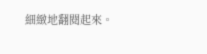細緻地翻閱起來。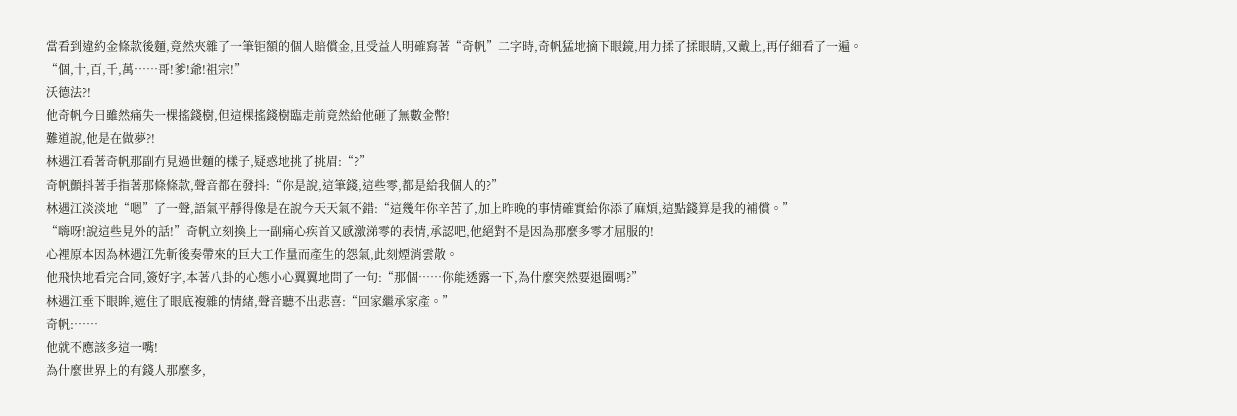當看到違約金條款後麵,竟然夾雜了一筆钜額的個人賠償金,且受益人明確寫著“奇帆”二字時,奇帆猛地摘下眼鏡,用力揉了揉眼睛,又戴上,再仔細看了一遍。
“個,十,百,千,萬……哥!爹!爺!祖宗!”
沃德法?!
他奇帆今日雖然痛失一棵搖錢樹,但這棵搖錢樹臨走前竟然給他砸了無數金幣!
難道說,他是在做夢?!
林遇江看著奇帆那副冇見過世麵的樣子,疑惑地挑了挑眉:“?”
奇帆顫抖著手指著那條條款,聲音都在發抖:“你是說,這筆錢,這些零,都是給我個人的?”
林遇江淡淡地“嗯”了一聲,語氣平靜得像是在說今天天氣不錯:“這幾年你辛苦了,加上昨晚的事情確實給你添了麻煩,這點錢算是我的補償。”
“嗨呀!說這些見外的話!”奇帆立刻換上一副痛心疾首又感激涕零的表情,承認吧,他絕對不是因為那麼多零才屈服的!
心裡原本因為林遇江先斬後奏帶來的巨大工作量而產生的怨氣,此刻煙消雲散。
他飛快地看完合同,簽好字,本著八卦的心態小心翼翼地問了一句:“那個……你能透露一下,為什麼突然要退圈嗎?”
林遇江垂下眼眸,遮住了眼底複雜的情緒,聲音聽不出悲喜:“回家繼承家產。”
奇帆:……
他就不應該多這一嘴!
為什麼世界上的有錢人那麼多,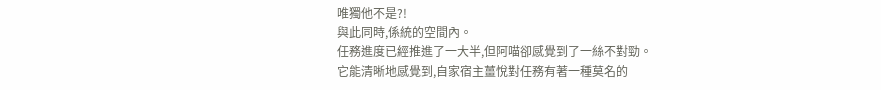唯獨他不是?!
與此同時,係統的空間內。
任務進度已經推進了一大半,但阿喵卻感覺到了一絲不對勁。
它能清晰地感覺到,自家宿主薑悅對任務有著一種莫名的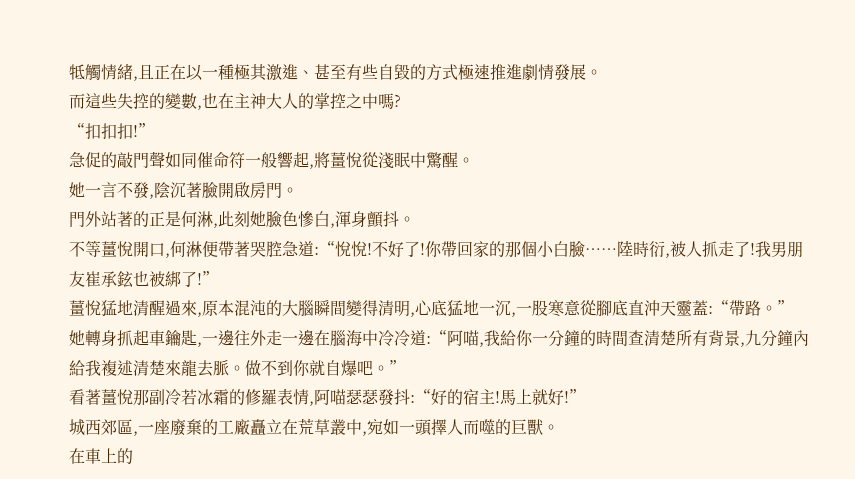牴觸情緒,且正在以一種極其激進、甚至有些自毀的方式極速推進劇情發展。
而這些失控的變數,也在主神大人的掌控之中嗎?
“扣扣扣!”
急促的敲門聲如同催命符一般響起,將薑悅從淺眠中驚醒。
她一言不發,陰沉著臉開啟房門。
門外站著的正是何淋,此刻她臉色慘白,渾身顫抖。
不等薑悅開口,何淋便帶著哭腔急道:“悅悅!不好了!你帶回家的那個小白臉……陸時衍,被人抓走了!我男朋友崔承鉉也被綁了!”
薑悅猛地清醒過來,原本混沌的大腦瞬間變得清明,心底猛地一沉,一股寒意從腳底直沖天靈蓋:“帶路。”
她轉身抓起車鑰匙,一邊往外走一邊在腦海中冷冷道:“阿喵,我給你一分鐘的時間查清楚所有背景,九分鐘內給我複述清楚來龍去脈。做不到你就自爆吧。”
看著薑悅那副冷若冰霜的修羅表情,阿喵瑟瑟發抖:“好的宿主!馬上就好!”
城西郊區,一座廢棄的工廠矗立在荒草叢中,宛如一頭擇人而噬的巨獸。
在車上的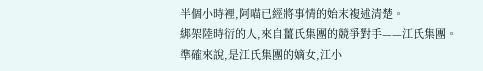半個小時裡,阿喵已經將事情的始末複述清楚。
綁架陸時衍的人,來自薑氏集團的競爭對手——江氏集團。
準確來說,是江氏集團的嫡女,江小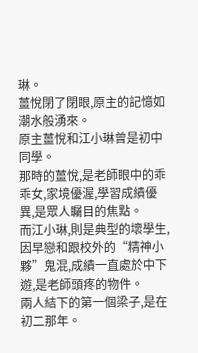琳。
薑悅閉了閉眼,原主的記憶如潮水般湧來。
原主薑悅和江小琳曾是初中同學。
那時的薑悅,是老師眼中的乖乖女,家境優渥,學習成績優異,是眾人矚目的焦點。
而江小琳,則是典型的壞學生,因早戀和跟校外的“精神小夥”鬼混,成績一直處於中下遊,是老師頭疼的物件。
兩人結下的第一個梁子,是在初二那年。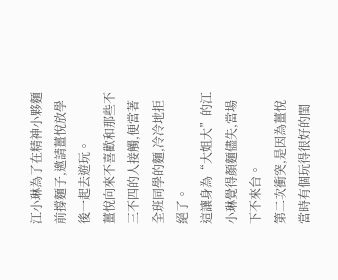江小琳為了在精神小夥麵前撐麵子,邀請薑悅放學後一起去遊玩。
薑悅向來不喜歡和那些不三不四的人接觸,便當著全班同學的麵,冷冷地拒絕了。
這讓身為“大姐大”的江小琳覺得顏麵儘失,當場下不來台。
第二次衝突,是因為薑悅當時有個玩得很好的閨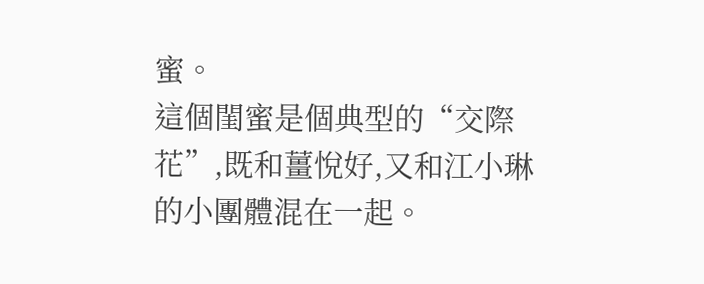蜜。
這個閨蜜是個典型的“交際花”,既和薑悅好,又和江小琳的小團體混在一起。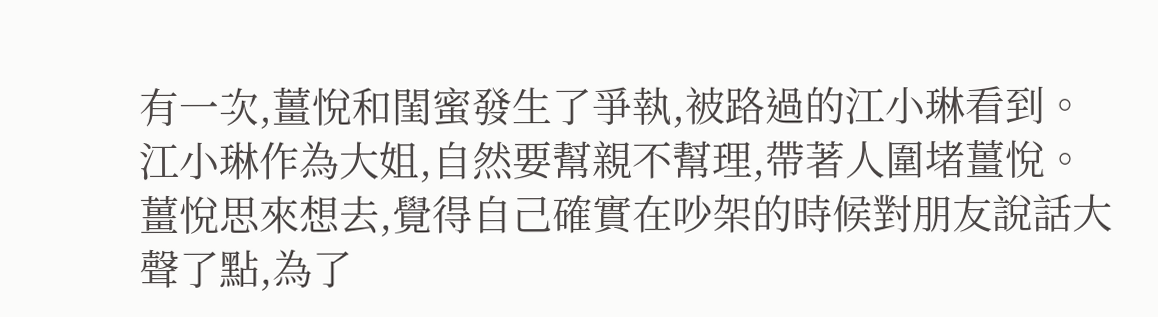有一次,薑悅和閨蜜發生了爭執,被路過的江小琳看到。
江小琳作為大姐,自然要幫親不幫理,帶著人圍堵薑悅。
薑悅思來想去,覺得自己確實在吵架的時候對朋友說話大聲了點,為了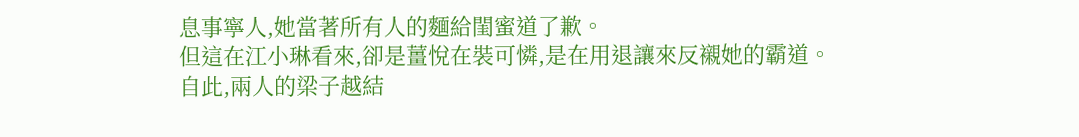息事寧人,她當著所有人的麵給閨蜜道了歉。
但這在江小琳看來,卻是薑悅在裝可憐,是在用退讓來反襯她的霸道。
自此,兩人的梁子越結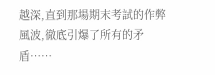越深,直到那場期末考試的作弊風波,徹底引爆了所有的矛盾……